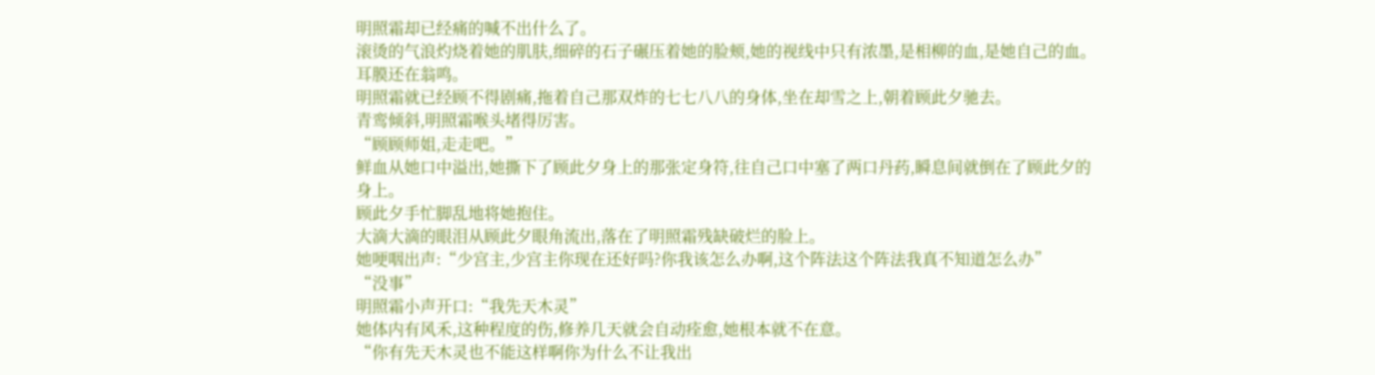明照霜却已经痛的喊不出什么了。
滚烫的气浪灼烧着她的肌肤,细碎的石子碾压着她的脸颊,她的视线中只有浓墨,是相柳的血,是她自己的血。
耳膜还在翁鸣。
明照霜就已经顾不得剧痛,拖着自己那双炸的七七八八的身体,坐在却雪之上,朝着顾此夕驰去。
青鸾倾斜,明照霜喉头堵得厉害。
“顾顾师姐,走走吧。”
鲜血从她口中溢出,她撕下了顾此夕身上的那张定身符,往自己口中塞了两口丹药,瞬息间就倒在了顾此夕的身上。
顾此夕手忙脚乱地将她抱住。
大滴大滴的眼泪从顾此夕眼角流出,落在了明照霜残缺破烂的脸上。
她哽咽出声:“少宫主,少宫主你现在还好吗?你我该怎么办啊,这个阵法这个阵法我真不知道怎么办”
“没事”
明照霜小声开口:“我先天木灵”
她体内有风禾,这种程度的伤,修养几天就会自动痊愈,她根本就不在意。
“你有先天木灵也不能这样啊你为什么不让我出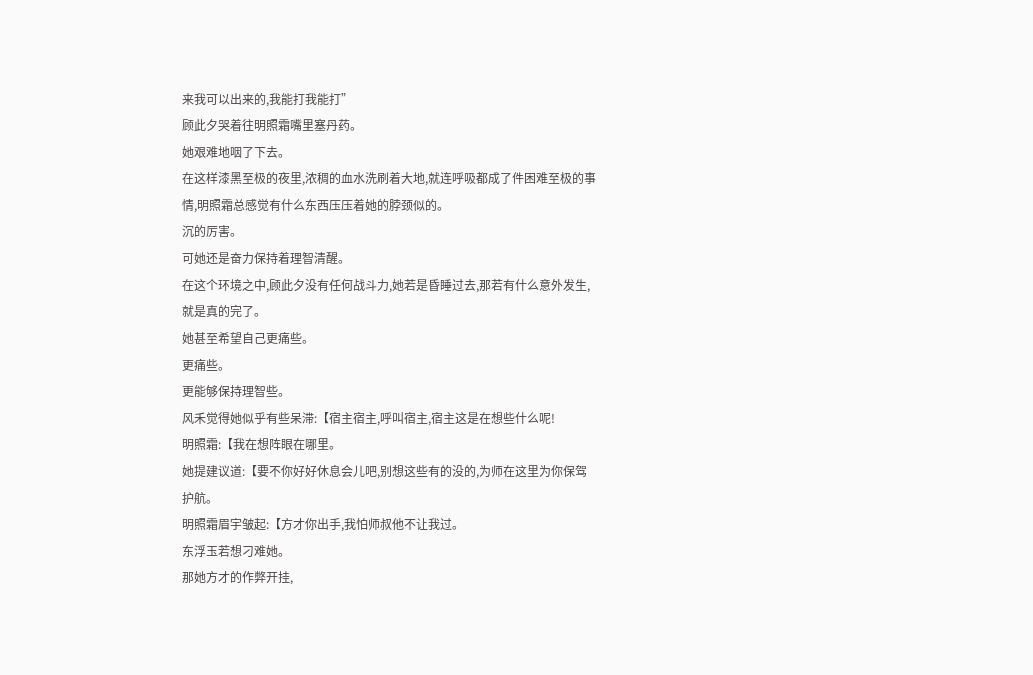来我可以出来的,我能打我能打”
顾此夕哭着往明照霜嘴里塞丹药。
她艰难地咽了下去。
在这样漆黑至极的夜里,浓稠的血水洗刷着大地,就连呼吸都成了件困难至极的事情,明照霜总感觉有什么东西压压着她的脖颈似的。
沉的厉害。
可她还是奋力保持着理智清醒。
在这个环境之中,顾此夕没有任何战斗力,她若是昏睡过去,那若有什么意外发生,就是真的完了。
她甚至希望自己更痛些。
更痛些。
更能够保持理智些。
风禾觉得她似乎有些呆滞:【宿主宿主,呼叫宿主,宿主这是在想些什么呢!
明照霜:【我在想阵眼在哪里。
她提建议道:【要不你好好休息会儿吧,别想这些有的没的,为师在这里为你保驾护航。
明照霜眉宇皱起:【方才你出手,我怕师叔他不让我过。
东浮玉若想刁难她。
那她方才的作弊开挂,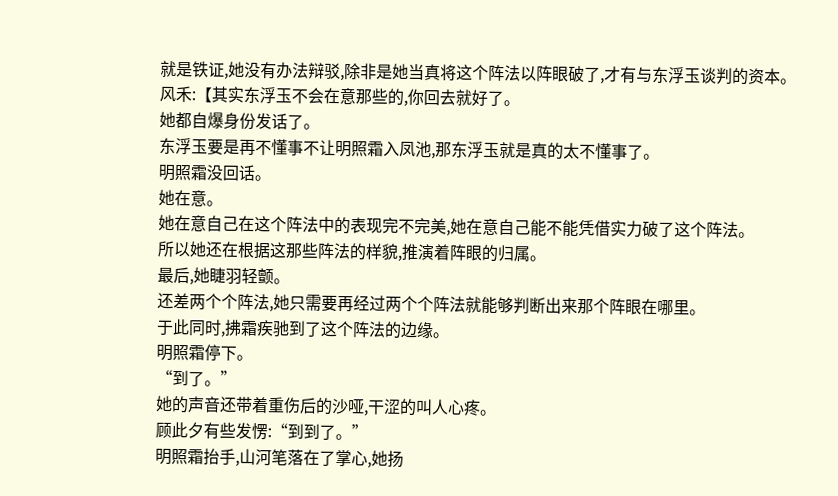就是铁证,她没有办法辩驳,除非是她当真将这个阵法以阵眼破了,才有与东浮玉谈判的资本。
风禾:【其实东浮玉不会在意那些的,你回去就好了。
她都自爆身份发话了。
东浮玉要是再不懂事不让明照霜入凤池,那东浮玉就是真的太不懂事了。
明照霜没回话。
她在意。
她在意自己在这个阵法中的表现完不完美,她在意自己能不能凭借实力破了这个阵法。
所以她还在根据这那些阵法的样貌,推演着阵眼的归属。
最后,她睫羽轻颤。
还差两个个阵法,她只需要再经过两个个阵法就能够判断出来那个阵眼在哪里。
于此同时,拂霜疾驰到了这个阵法的边缘。
明照霜停下。
“到了。”
她的声音还带着重伤后的沙哑,干涩的叫人心疼。
顾此夕有些发愣:“到到了。”
明照霜抬手,山河笔落在了掌心,她扬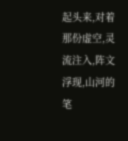起头来,对着那份虚空,灵流注入,阵文浮现,山河的笔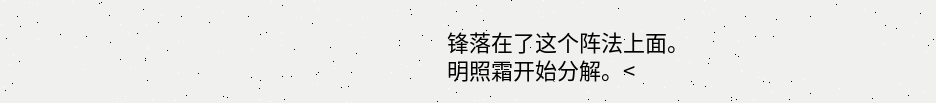锋落在了这个阵法上面。
明照霜开始分解。<